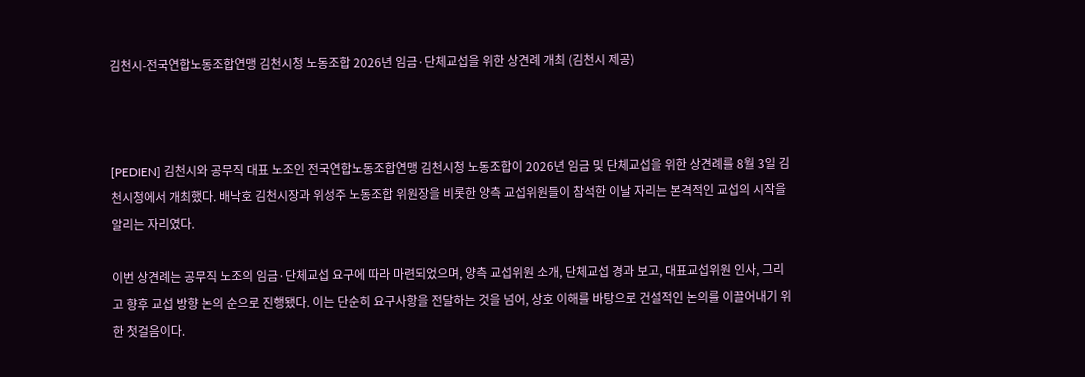김천시-전국연합노동조합연맹 김천시청 노동조합 2026년 임금·단체교섭을 위한 상견례 개최 (김천시 제공)



[PEDIEN] 김천시와 공무직 대표 노조인 전국연합노동조합연맹 김천시청 노동조합이 2026년 임금 및 단체교섭을 위한 상견례를 8월 3일 김천시청에서 개최했다. 배낙호 김천시장과 위성주 노동조합 위원장을 비롯한 양측 교섭위원들이 참석한 이날 자리는 본격적인 교섭의 시작을 알리는 자리였다.

이번 상견례는 공무직 노조의 임금·단체교섭 요구에 따라 마련되었으며, 양측 교섭위원 소개, 단체교섭 경과 보고, 대표교섭위원 인사, 그리고 향후 교섭 방향 논의 순으로 진행됐다. 이는 단순히 요구사항을 전달하는 것을 넘어, 상호 이해를 바탕으로 건설적인 논의를 이끌어내기 위한 첫걸음이다.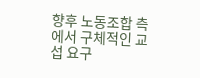향후 노동조합 측에서 구체적인 교섭 요구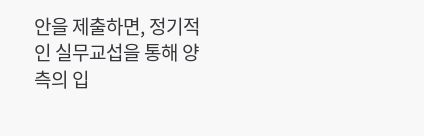안을 제출하면, 정기적인 실무교섭을 통해 양측의 입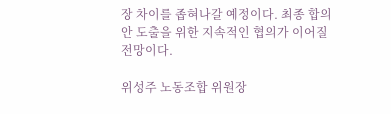장 차이를 좁혀나갈 예정이다. 최종 합의안 도출을 위한 지속적인 협의가 이어질 전망이다.

위성주 노동조합 위원장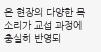은 현장의 다양한 목소리가 교섭 과정에 충실히 반영되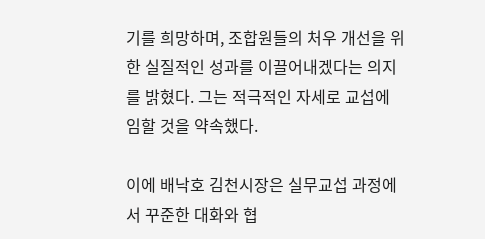기를 희망하며, 조합원들의 처우 개선을 위한 실질적인 성과를 이끌어내겠다는 의지를 밝혔다. 그는 적극적인 자세로 교섭에 임할 것을 약속했다.

이에 배낙호 김천시장은 실무교섭 과정에서 꾸준한 대화와 협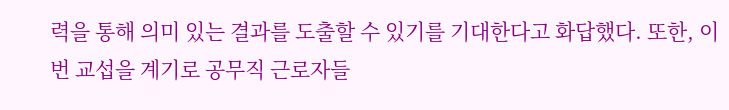력을 통해 의미 있는 결과를 도출할 수 있기를 기대한다고 화답했다. 또한, 이번 교섭을 계기로 공무직 근로자들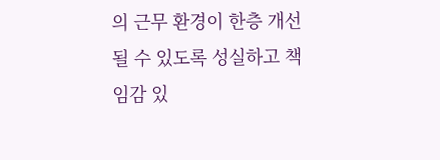의 근무 환경이 한층 개선될 수 있도록 성실하고 책임감 있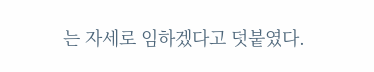는 자세로 임하겠다고 덧붙였다.